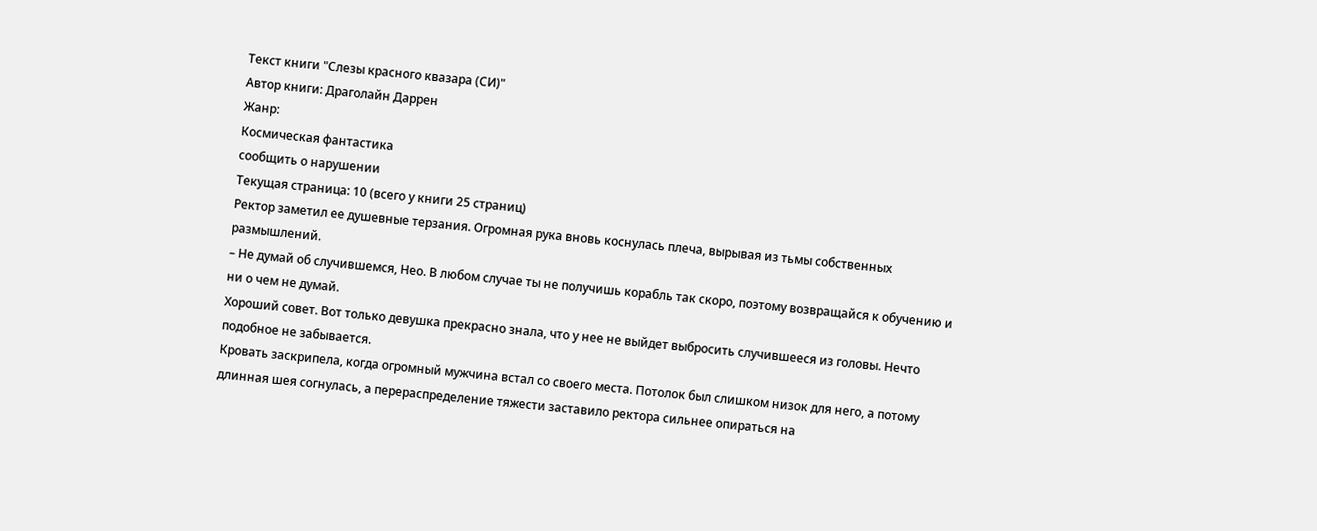Текст книги "Слезы красного квазара (СИ)"
Автор книги: Драголайн Даррен
Жанр:
Космическая фантастика
сообщить о нарушении
Текущая страница: 10 (всего у книги 25 страниц)
Ректор заметил ее душевные терзания. Огромная рука вновь коснулась плеча, вырывая из тьмы собственных размышлений.
– Не думай об случившемся, Нео. В любом случае ты не получишь корабль так скоро, поэтому возвращайся к обучению и ни о чем не думай.
Хороший совет. Вот только девушка прекрасно знала, что у нее не выйдет выбросить случившееся из головы. Нечто подобное не забывается.
Кровать заскрипела, когда огромный мужчина встал со своего места. Потолок был слишком низок для него, а потому длинная шея согнулась, а перераспределение тяжести заставило ректора сильнее опираться на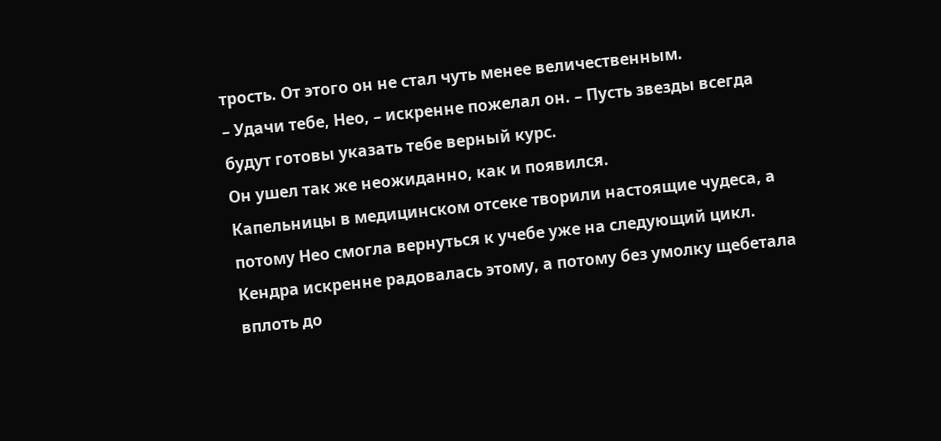трость. От этого он не стал чуть менее величественным.
– Удачи тебе, Нео, – искренне пожелал он. – Пусть звезды всегда будут готовы указать тебе верный курс.
Он ушел так же неожиданно, как и появился.
Капельницы в медицинском отсеке творили настоящие чудеса, а потому Нео смогла вернуться к учебе уже на следующий цикл. Кендра искренне радовалась этому, а потому без умолку щебетала вплоть до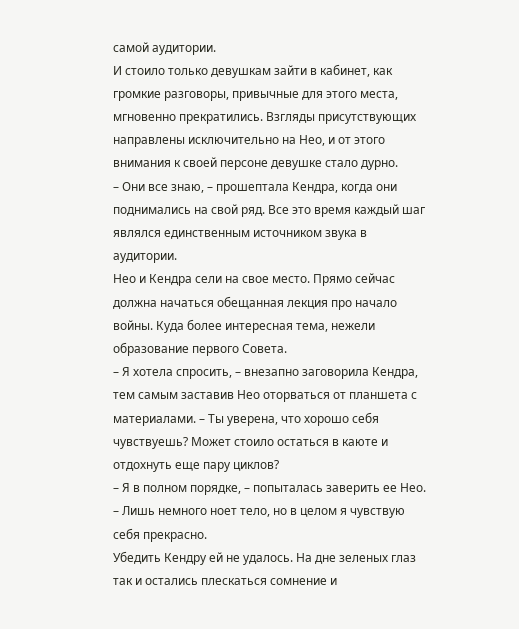самой аудитории.
И стоило только девушкам зайти в кабинет, как громкие разговоры, привычные для этого места, мгновенно прекратились. Взгляды присутствующих направлены исключительно на Нео, и от этого внимания к своей персоне девушке стало дурно.
– Они все знаю, – прошептала Кендра, когда они поднимались на свой ряд. Все это время каждый шаг являлся единственным источником звука в аудитории.
Нео и Кендра сели на свое место. Прямо сейчас должна начаться обещанная лекция про начало войны. Куда более интересная тема, нежели образование первого Совета.
– Я хотела спросить, – внезапно заговорила Кендра, тем самым заставив Нео оторваться от планшета с материалами. – Ты уверена, что хорошо себя чувствуешь? Может стоило остаться в каюте и отдохнуть еще пару циклов?
– Я в полном порядке, – попыталась заверить ее Нео. – Лишь немного ноет тело, но в целом я чувствую себя прекрасно.
Убедить Кендру ей не удалось. На дне зеленых глаз так и остались плескаться сомнение и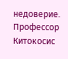недоверие.
Профессор Китокосис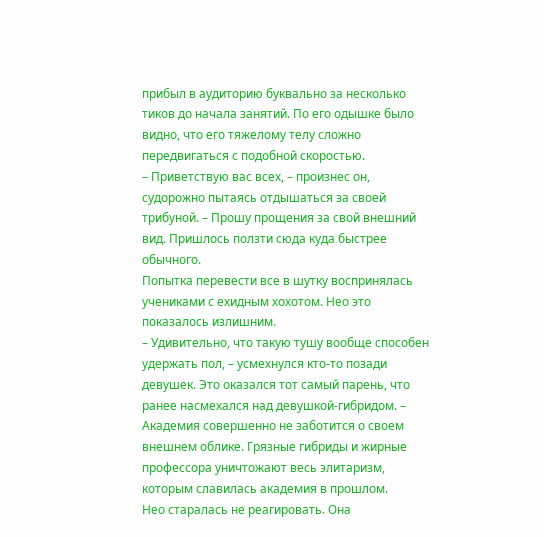прибыл в аудиторию буквально за несколько тиков до начала занятий. По его одышке было видно, что его тяжелому телу сложно передвигаться с подобной скоростью.
– Приветствую вас всех, – произнес он, судорожно пытаясь отдышаться за своей трибуной. – Прошу прощения за свой внешний вид. Пришлось ползти сюда куда быстрее обычного.
Попытка перевести все в шутку воспринялась учениками с ехидным хохотом. Нео это показалось излишним.
– Удивительно, что такую тушу вообще способен удержать пол, – усмехнулся кто-то позади девушек. Это оказался тот самый парень, что ранее насмехался над девушкой-гибридом. – Академия совершенно не заботится о своем внешнем облике. Грязные гибриды и жирные профессора уничтожают весь элитаризм, которым славилась академия в прошлом.
Нео старалась не реагировать. Она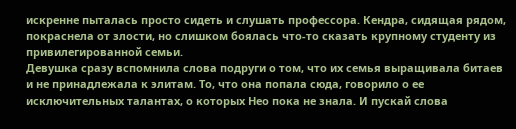искренне пыталась просто сидеть и слушать профессора. Кендра, сидящая рядом, покраснела от злости, но слишком боялась что-то сказать крупному студенту из привилегированной семьи.
Девушка сразу вспомнила слова подруги о том, что их семья выращивала битаев и не принадлежала к элитам. То, что она попала сюда, говорило о ее исключительных талантах, о которых Нео пока не знала. И пускай слова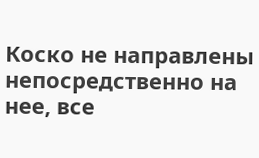Коско не направлены непосредственно на нее, все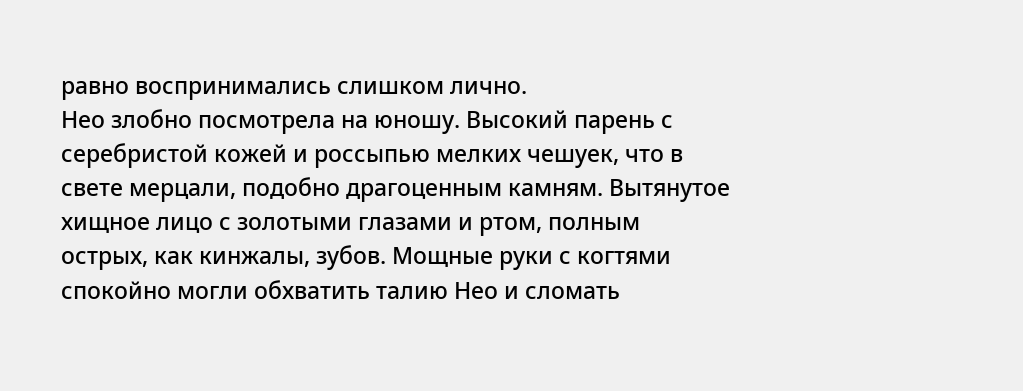равно воспринимались слишком лично.
Нео злобно посмотрела на юношу. Высокий парень с серебристой кожей и россыпью мелких чешуек, что в свете мерцали, подобно драгоценным камням. Вытянутое хищное лицо с золотыми глазами и ртом, полным острых, как кинжалы, зубов. Мощные руки с когтями спокойно могли обхватить талию Нео и сломать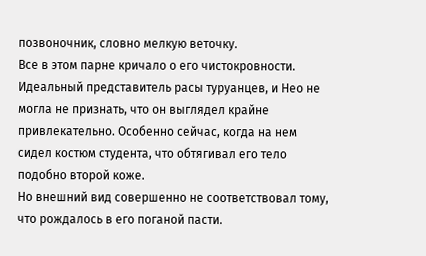позвоночник, словно мелкую веточку.
Все в этом парне кричало о его чистокровности. Идеальный представитель расы туруанцев, и Нео не могла не признать, что он выглядел крайне привлекательно. Особенно сейчас, когда на нем сидел костюм студента, что обтягивал его тело подобно второй коже.
Но внешний вид совершенно не соответствовал тому, что рождалось в его поганой пасти.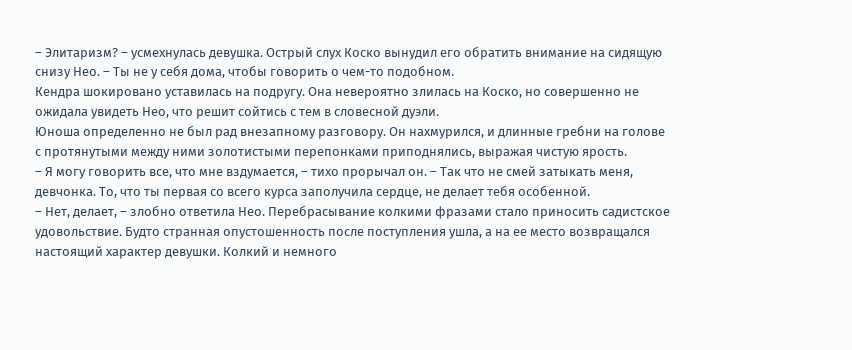– Элитаризм? – усмехнулась девушка. Острый слух Коско вынудил его обратить внимание на сидящую снизу Нео. – Ты не у себя дома, чтобы говорить о чем-то подобном.
Кендра шокировано уставилась на подругу. Она невероятно злилась на Коско, но совершенно не ожидала увидеть Нео, что решит сойтись с тем в словесной дуэли.
Юноша определенно не был рад внезапному разговору. Он нахмурился, и длинные гребни на голове с протянутыми между ними золотистыми перепонками приподнялись, выражая чистую ярость.
– Я могу говорить все, что мне вздумается, – тихо прорычал он. – Так что не смей затыкать меня, девчонка. То, что ты первая со всего курса заполучила сердце, не делает тебя особенной.
– Нет, делает, – злобно ответила Нео. Перебрасывание колкими фразами стало приносить садистское удовольствие. Будто странная опустошенность после поступления ушла, а на ее место возвращался настоящий характер девушки. Колкий и немного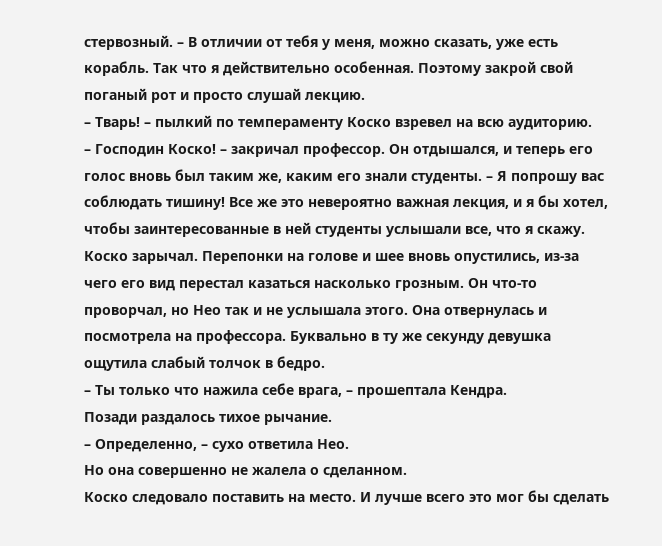стервозный. – В отличии от тебя у меня, можно сказать, уже есть корабль. Так что я действительно особенная. Поэтому закрой свой поганый рот и просто слушай лекцию.
– Тварь! – пылкий по темпераменту Коско взревел на всю аудиторию.
– Господин Коско! – закричал профессор. Он отдышался, и теперь его голос вновь был таким же, каким его знали студенты. – Я попрошу вас соблюдать тишину! Все же это невероятно важная лекция, и я бы хотел, чтобы заинтересованные в ней студенты услышали все, что я скажу.
Коско зарычал. Перепонки на голове и шее вновь опустились, из-за чего его вид перестал казаться насколько грозным. Он что-то проворчал, но Нео так и не услышала этого. Она отвернулась и посмотрела на профессора. Буквально в ту же секунду девушка ощутила слабый толчок в бедро.
– Ты только что нажила себе врага, – прошептала Кендра.
Позади раздалось тихое рычание.
– Определенно, – сухо ответила Нео.
Но она совершенно не жалела о сделанном.
Коско следовало поставить на место. И лучше всего это мог бы сделать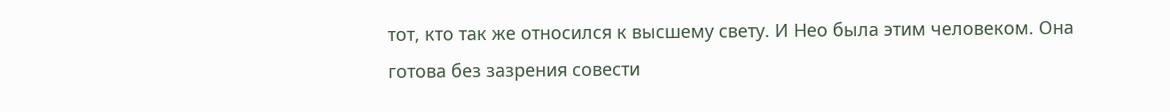тот, кто так же относился к высшему свету. И Нео была этим человеком. Она готова без зазрения совести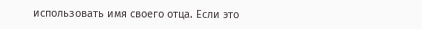использовать имя своего отца. Если это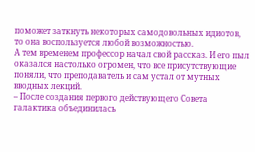поможет заткнуть некоторых самодовольных идиотов, то она воспользуется любой возможностью.
А тем временем профессор начал свой рассказ. И его пыл оказался настолько огромен, что все присутствующие поняли, что преподаватель и сам устал от мутных вводных лекций.
– После создания первого действующего Совета галактика объединилась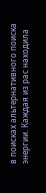в поисках альтернативного поиска энергии. Каждая из рас находила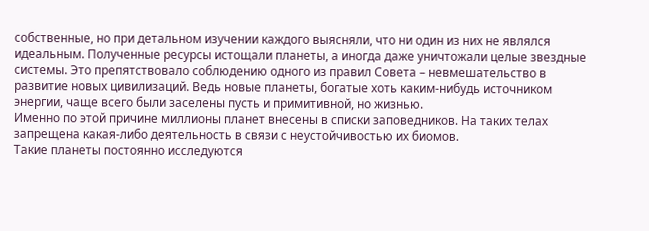собственные, но при детальном изучении каждого выясняли, что ни один из них не являлся идеальным. Полученные ресурсы истощали планеты, а иногда даже уничтожали целые звездные системы. Это препятствовало соблюдению одного из правил Совета – невмешательство в развитие новых цивилизаций. Ведь новые планеты, богатые хоть каким-нибудь источником энергии, чаще всего были заселены пусть и примитивной, но жизнью.
Именно по этой причине миллионы планет внесены в списки заповедников. На таких телах запрещена какая-либо деятельность в связи с неустойчивостью их биомов.
Такие планеты постоянно исследуются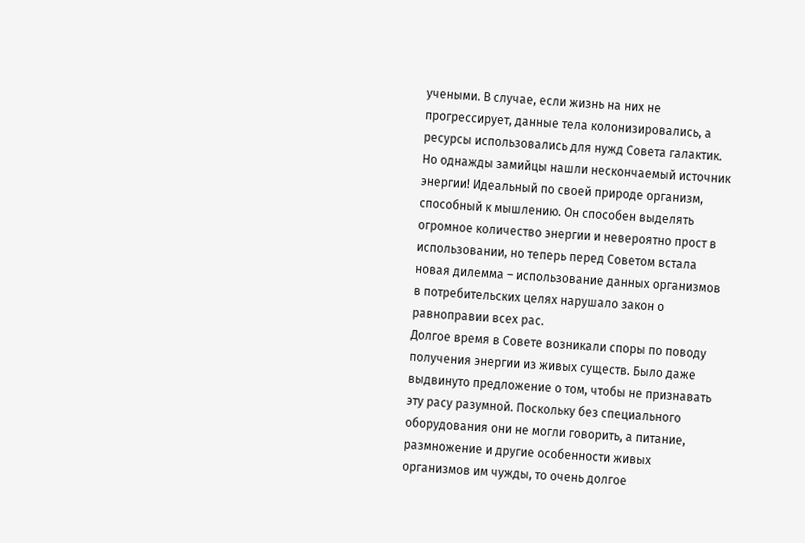учеными. В случае, если жизнь на них не прогрессирует, данные тела колонизировались, а ресурсы использовались для нужд Совета галактик.
Но однажды замийцы нашли нескончаемый источник энергии! Идеальный по своей природе организм, способный к мышлению. Он способен выделять огромное количество энергии и невероятно прост в использовании, но теперь перед Советом встала новая дилемма – использование данных организмов в потребительских целях нарушало закон о равноправии всех рас.
Долгое время в Совете возникали споры по поводу получения энергии из живых существ. Было даже выдвинуто предложение о том, чтобы не признавать эту расу разумной. Поскольку без специального оборудования они не могли говорить, а питание, размножение и другие особенности живых организмов им чужды, то очень долгое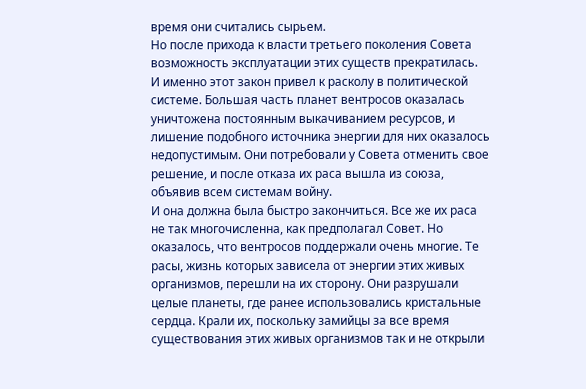время они считались сырьем.
Но после прихода к власти третьего поколения Совета возможность эксплуатации этих существ прекратилась.
И именно этот закон привел к расколу в политической системе. Большая часть планет вентросов оказалась уничтожена постоянным выкачиванием ресурсов, и лишение подобного источника энергии для них оказалось недопустимым. Они потребовали у Совета отменить свое решение, и после отказа их раса вышла из союза, объявив всем системам войну.
И она должна была быстро закончиться. Все же их раса не так многочисленна, как предполагал Совет. Но оказалось, что вентросов поддержали очень многие. Те расы, жизнь которых зависела от энергии этих живых организмов, перешли на их сторону. Они разрушали целые планеты, где ранее использовались кристальные сердца. Крали их, поскольку замийцы за все время существования этих живых организмов так и не открыли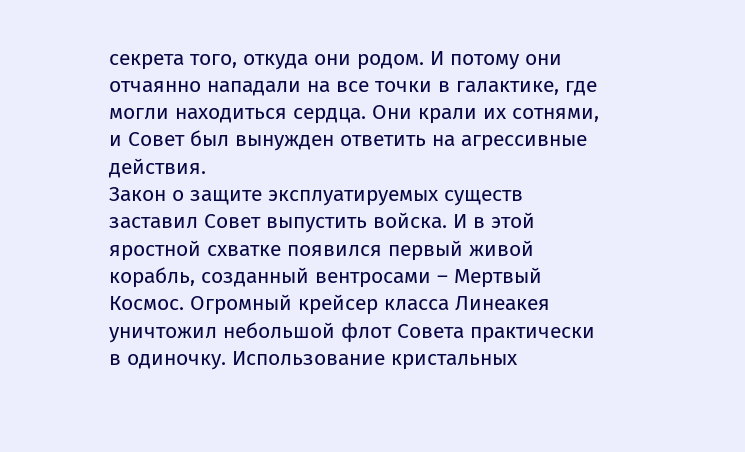секрета того, откуда они родом. И потому они отчаянно нападали на все точки в галактике, где могли находиться сердца. Они крали их сотнями, и Совет был вынужден ответить на агрессивные действия.
Закон о защите эксплуатируемых существ заставил Совет выпустить войска. И в этой яростной схватке появился первый живой корабль, созданный вентросами – Мертвый Космос. Огромный крейсер класса Линеакея уничтожил небольшой флот Совета практически в одиночку. Использование кристальных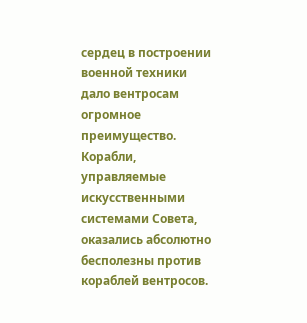сердец в построении военной техники дало вентросам огромное преимущество. Корабли, управляемые искусственными системами Совета, оказались абсолютно бесполезны против кораблей вентросов.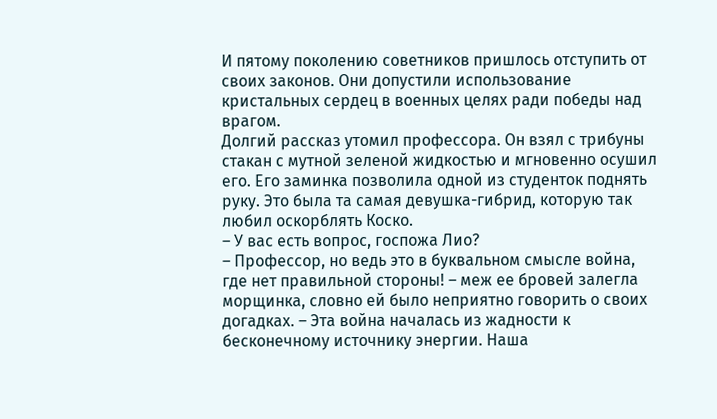И пятому поколению советников пришлось отступить от своих законов. Они допустили использование кристальных сердец в военных целях ради победы над врагом.
Долгий рассказ утомил профессора. Он взял с трибуны стакан с мутной зеленой жидкостью и мгновенно осушил его. Его заминка позволила одной из студенток поднять руку. Это была та самая девушка-гибрид, которую так любил оскорблять Коско.
– У вас есть вопрос, госпожа Лио?
– Профессор, но ведь это в буквальном смысле война, где нет правильной стороны! – меж ее бровей залегла морщинка, словно ей было неприятно говорить о своих догадках. – Эта война началась из жадности к бесконечному источнику энергии. Наша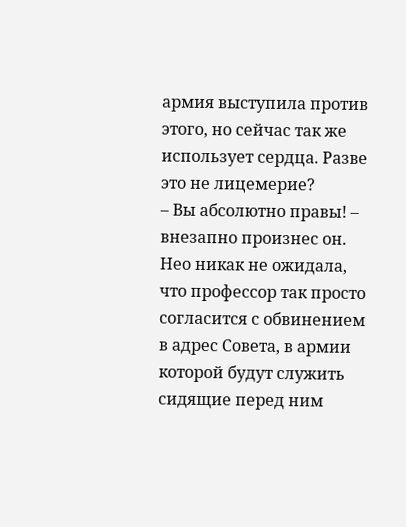армия выступила против этого, но сейчас так же использует сердца. Разве это не лицемерие?
– Вы абсолютно правы! – внезапно произнес он. Нео никак не ожидала, что профессор так просто согласится с обвинением в адрес Совета, в армии которой будут служить сидящие перед ним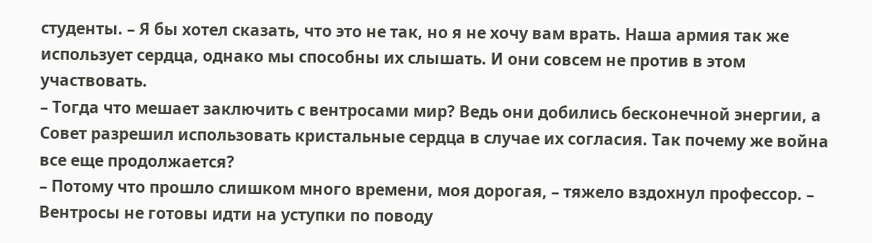студенты. – Я бы хотел сказать, что это не так, но я не хочу вам врать. Наша армия так же использует сердца, однако мы способны их слышать. И они совсем не против в этом участвовать.
– Тогда что мешает заключить с вентросами мир? Ведь они добились бесконечной энергии, а Совет разрешил использовать кристальные сердца в случае их согласия. Так почему же война все еще продолжается?
– Потому что прошло слишком много времени, моя дорогая, – тяжело вздохнул профессор. – Вентросы не готовы идти на уступки по поводу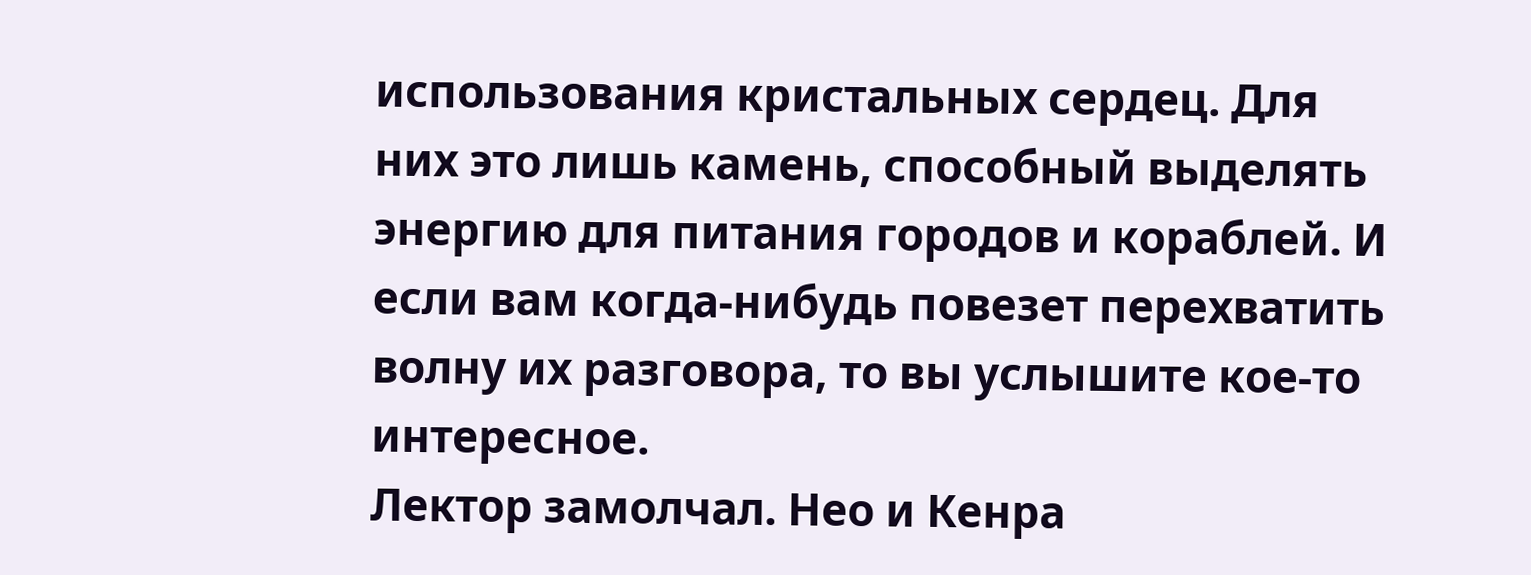использования кристальных сердец. Для них это лишь камень, способный выделять энергию для питания городов и кораблей. И если вам когда-нибудь повезет перехватить волну их разговора, то вы услышите кое-то интересное.
Лектор замолчал. Нео и Кенра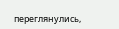переглянулись,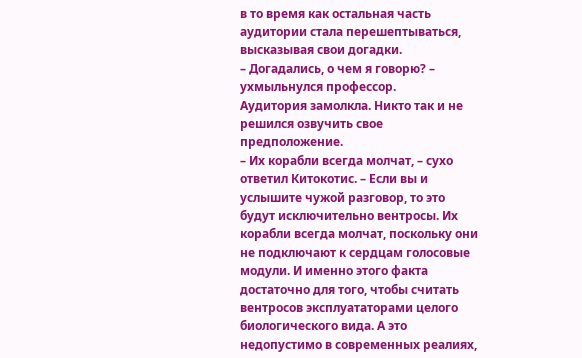в то время как остальная часть аудитории стала перешептываться, высказывая свои догадки.
– Догадались, о чем я говорю? – ухмыльнулся профессор.
Аудитория замолкла. Никто так и не решился озвучить свое предположение.
– Их корабли всегда молчат, – сухо ответил Китокотис. – Если вы и услышите чужой разговор, то это будут исключительно вентросы. Их корабли всегда молчат, поскольку они не подключают к сердцам голосовые модули. И именно этого факта достаточно для того, чтобы считать вентросов эксплуататорами целого биологического вида. А это недопустимо в современных реалиях,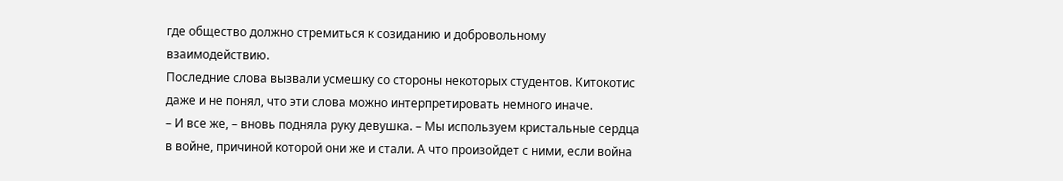где общество должно стремиться к созиданию и добровольному взаимодействию.
Последние слова вызвали усмешку со стороны некоторых студентов. Китокотис даже и не понял, что эти слова можно интерпретировать немного иначе.
– И все же, – вновь подняла руку девушка. – Мы используем кристальные сердца в войне, причиной которой они же и стали. А что произойдет с ними, если война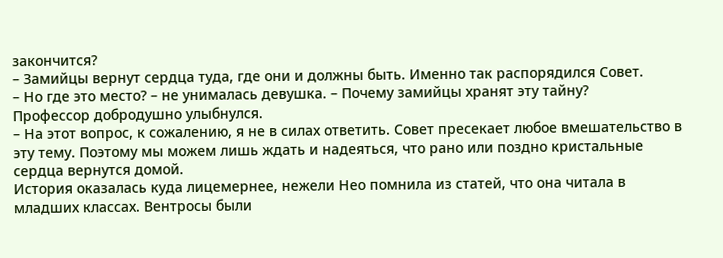закончится?
– Замийцы вернут сердца туда, где они и должны быть. Именно так распорядился Совет.
– Но где это место? – не унималась девушка. – Почему замийцы хранят эту тайну?
Профессор добродушно улыбнулся.
– На этот вопрос, к сожалению, я не в силах ответить. Совет пресекает любое вмешательство в эту тему. Поэтому мы можем лишь ждать и надеяться, что рано или поздно кристальные сердца вернутся домой.
История оказалась куда лицемернее, нежели Нео помнила из статей, что она читала в младших классах. Вентросы были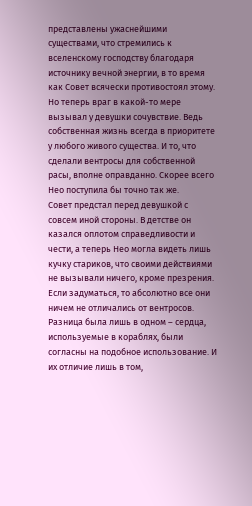представлены ужаснейшими существами, что стремились к вселенскому господству благодаря источнику вечной энергии, в то время как Совет всячески противостоял этому. Но теперь враг в какой-то мере вызывал у девушки сочувствие. Ведь собственная жизнь всегда в приоритете у любого живого существа. И то, что сделали вентросы для собственной расы, вполне оправданно. Скорее всего Нео поступила бы точно так же.
Совет предстал перед девушкой с совсем иной стороны. В детстве он казался оплотом справедливости и чести, а теперь Нео могла видеть лишь кучку стариков, что своими действиями не вызывали ничего, кроме презрения. Если задуматься, то абсолютно все они ничем не отличались от вентросов. Разница была лишь в одном – сердца, используемые в кораблях, были согласны на подобное использование. И их отличие лишь в том,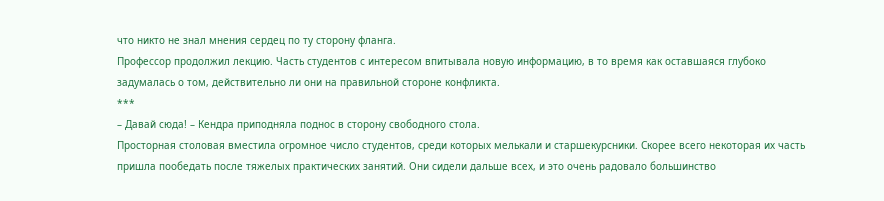что никто не знал мнения сердец по ту сторону фланга.
Профессор продолжил лекцию. Часть студентов с интересом впитывала новую информацию, в то время как оставшаяся глубоко задумалась о том, действительно ли они на правильной стороне конфликта.
***
– Давай сюда! – Кендра приподняла поднос в сторону свободного стола.
Просторная столовая вместила огромное число студентов, среди которых мелькали и старшекурсники. Скорее всего некоторая их часть пришла пообедать после тяжелых практических занятий. Они сидели дальше всех, и это очень радовало большинство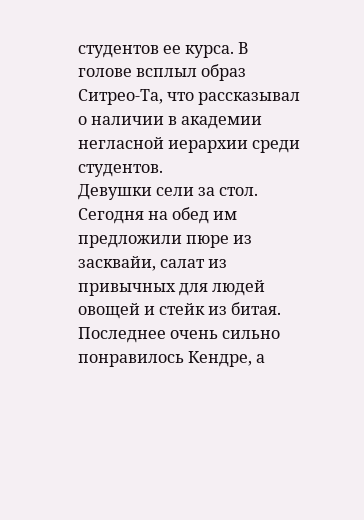студентов ее курса. В голове всплыл образ Ситрео-Та, что рассказывал о наличии в академии негласной иерархии среди студентов.
Девушки сели за стол. Сегодня на обед им предложили пюре из засквайи, салат из привычных для людей овощей и стейк из битая. Последнее очень сильно понравилось Кендре, а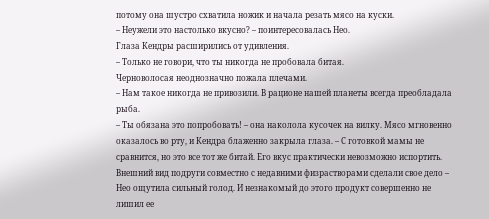потому она шустро схватила ножик и начала резать мясо на куски.
– Неужели это настолько вкусно? – поинтересовалась Нео.
Глаза Кендры расширились от удивления.
– Только не говори, что ты никогда не пробовала битая.
Черноволосая неоднозначно пожала плечами.
– Нам такое никогда не привозили. В рационе нашей планеты всегда преобладала рыба.
– Ты обязана это попробовать! – она наколола кусочек на вилку. Мясо мгновенно оказалось во рту, и Кендра блаженно закрыла глаза. – С готовкой мамы не сравнится, но это все тот же битай. Его вкус практически невозможно испортить.
Внешний вид подруги совместно с недавними физрастворами сделали свое дело – Нео ощутила сильный голод. И незнакомый до этого продукт совершенно не лишил ее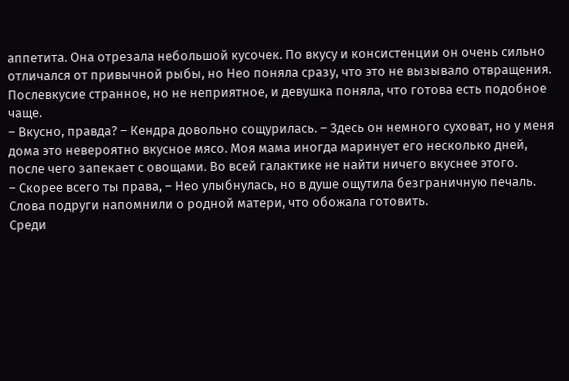аппетита. Она отрезала небольшой кусочек. По вкусу и консистенции он очень сильно отличался от привычной рыбы, но Нео поняла сразу, что это не вызывало отвращения. Послевкусие странное, но не неприятное, и девушка поняла, что готова есть подобное чаще.
– Вкусно, правда? – Кендра довольно сощурилась. – Здесь он немного суховат, но у меня дома это невероятно вкусное мясо. Моя мама иногда маринует его несколько дней, после чего запекает с овощами. Во всей галактике не найти ничего вкуснее этого.
– Скорее всего ты права, – Нео улыбнулась, но в душе ощутила безграничную печаль. Слова подруги напомнили о родной матери, что обожала готовить.
Среди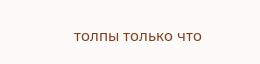толпы только что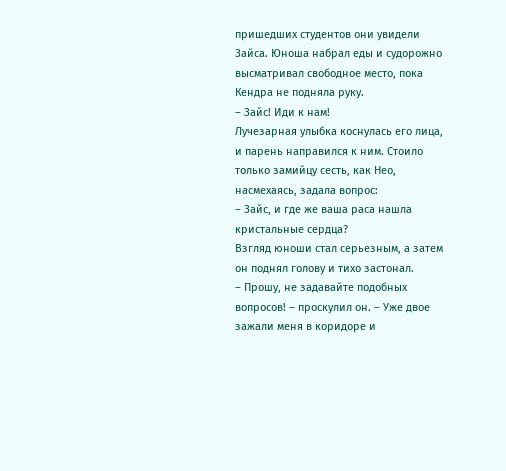пришедших студентов они увидели Зайса. Юноша набрал еды и судорожно высматривал свободное место, пока Кендра не подняла руку.
– Зайс! Иди к нам!
Лучезарная улыбка коснулась его лица, и парень направился к ним. Стоило только замийцу сесть, как Нео, насмехаясь, задала вопрос:
– Зайс, и где же ваша раса нашла кристальные сердца?
Взгляд юноши стал серьезным, а затем он поднял голову и тихо застонал.
– Прошу, не задавайте подобных вопросов! – проскулил он. – Уже двое зажали меня в коридоре и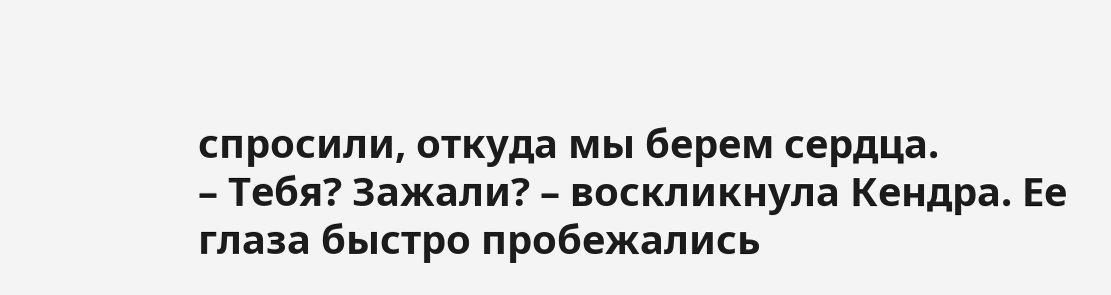спросили, откуда мы берем сердца.
– Тебя? Зажали? – воскликнула Кендра. Ее глаза быстро пробежались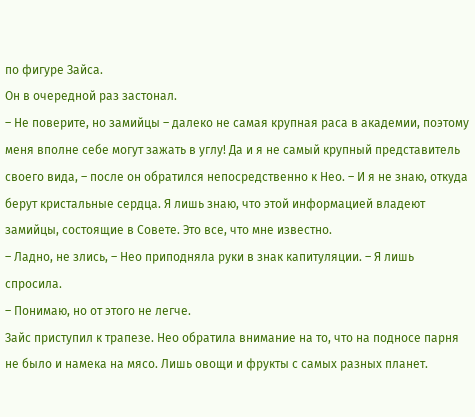по фигуре Зайса.
Он в очередной раз застонал.
– Не поверите, но замийцы – далеко не самая крупная раса в академии, поэтому меня вполне себе могут зажать в углу! Да и я не самый крупный представитель своего вида, – после он обратился непосредственно к Нео. – И я не знаю, откуда берут кристальные сердца. Я лишь знаю, что этой информацией владеют замийцы, состоящие в Совете. Это все, что мне известно.
– Ладно, не злись, – Нео приподняла руки в знак капитуляции. – Я лишь спросила.
– Понимаю, но от этого не легче.
Зайс приступил к трапезе. Нео обратила внимание на то, что на подносе парня не было и намека на мясо. Лишь овощи и фрукты с самых разных планет.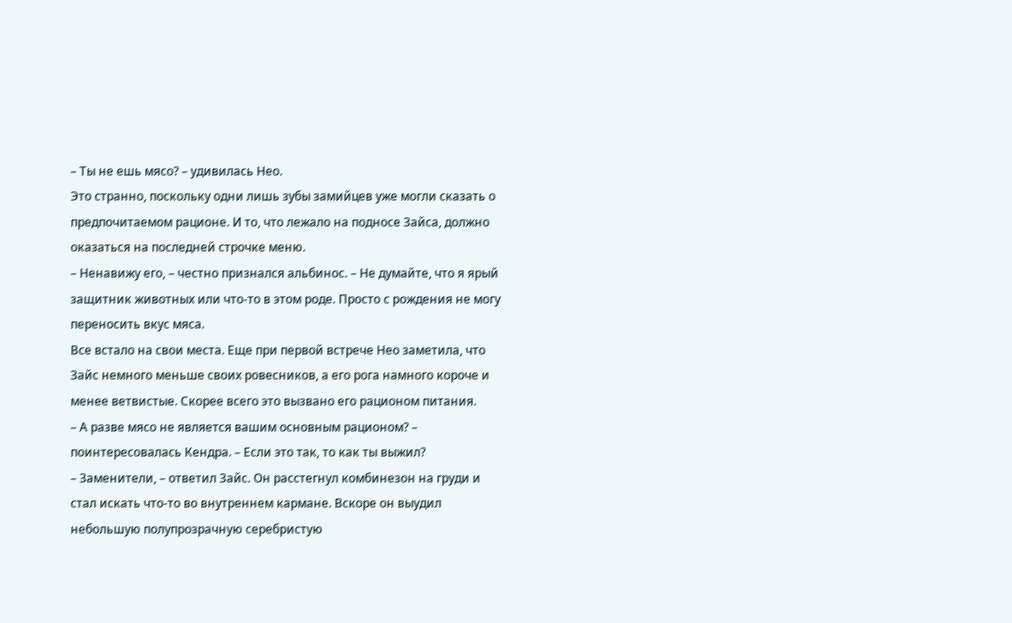– Ты не ешь мясо? – удивилась Нео.
Это странно, поскольку одни лишь зубы замийцев уже могли сказать о предпочитаемом рационе. И то, что лежало на подносе Зайса, должно оказаться на последней строчке меню.
– Ненавижу его, – честно признался альбинос. – Не думайте, что я ярый защитник животных или что-то в этом роде. Просто с рождения не могу переносить вкус мяса.
Все встало на свои места. Еще при первой встрече Нео заметила, что Зайс немного меньше своих ровесников, а его рога намного короче и менее ветвистые. Скорее всего это вызвано его рационом питания.
– А разве мясо не является вашим основным рационом? – поинтересовалась Кендра. – Если это так, то как ты выжил?
– Заменители, – ответил Зайс. Он расстегнул комбинезон на груди и стал искать что-то во внутреннем кармане. Вскоре он выудил небольшую полупрозрачную серебристую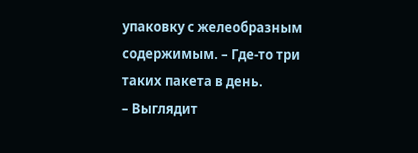упаковку с желеобразным содержимым. – Где-то три таких пакета в день.
– Выглядит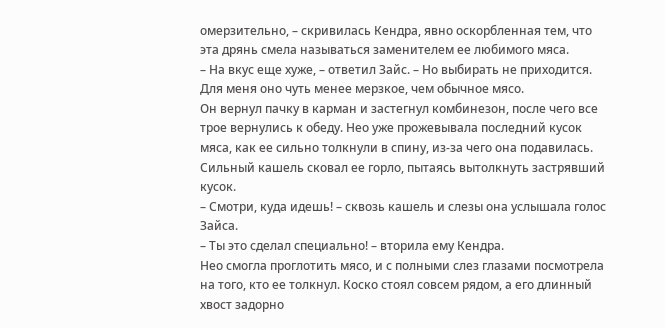омерзительно, – скривилась Кендра, явно оскорбленная тем, что эта дрянь смела называться заменителем ее любимого мяса.
– На вкус еще хуже, – ответил Зайс. – Но выбирать не приходится. Для меня оно чуть менее мерзкое, чем обычное мясо.
Он вернул пачку в карман и застегнул комбинезон, после чего все трое вернулись к обеду. Нео уже прожевывала последний кусок мяса, как ее сильно толкнули в спину, из-за чего она подавилась. Сильный кашель сковал ее горло, пытаясь вытолкнуть застрявший кусок.
– Смотри, куда идешь! – сквозь кашель и слезы она услышала голос Зайса.
– Ты это сделал специально! – вторила ему Кендра.
Нео смогла проглотить мясо, и с полными слез глазами посмотрела на того, кто ее толкнул. Коско стоял совсем рядом, а его длинный хвост задорно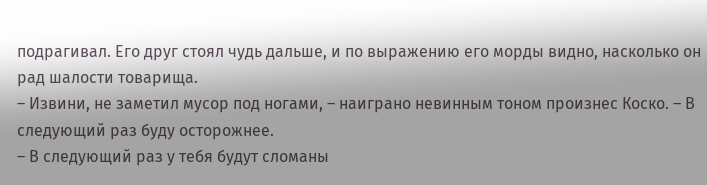подрагивал. Его друг стоял чудь дальше, и по выражению его морды видно, насколько он рад шалости товарища.
– Извини, не заметил мусор под ногами, – наиграно невинным тоном произнес Коско. – В следующий раз буду осторожнее.
– В следующий раз у тебя будут сломаны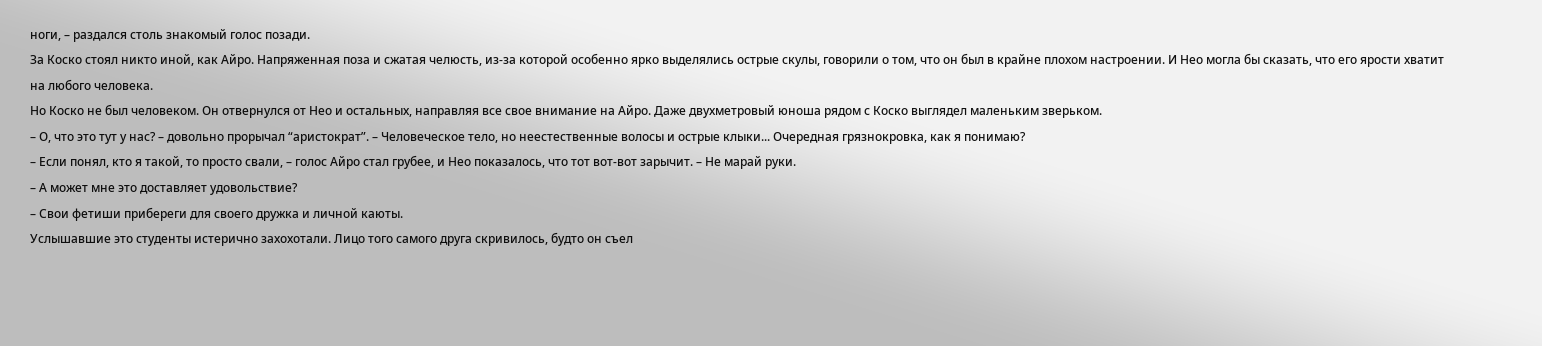ноги, – раздался столь знакомый голос позади.
За Коско стоял никто иной, как Айро. Напряженная поза и сжатая челюсть, из-за которой особенно ярко выделялись острые скулы, говорили о том, что он был в крайне плохом настроении. И Нео могла бы сказать, что его ярости хватит на любого человека.
Но Коско не был человеком. Он отвернулся от Нео и остальных, направляя все свое внимание на Айро. Даже двухметровый юноша рядом с Коско выглядел маленьким зверьком.
– О, что это тут у нас? – довольно прорычал “аристократ”. – Человеческое тело, но неестественные волосы и острые клыки... Очередная грязнокровка, как я понимаю?
– Если понял, кто я такой, то просто свали, – голос Айро стал грубее, и Нео показалось, что тот вот-вот зарычит. – Не марай руки.
– А может мне это доставляет удовольствие?
– Свои фетиши прибереги для своего дружка и личной каюты.
Услышавшие это студенты истерично захохотали. Лицо того самого друга скривилось, будто он съел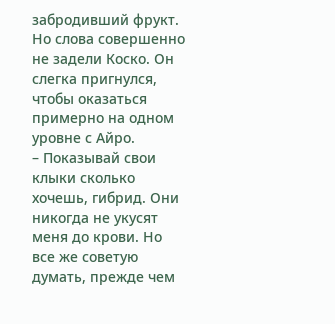забродивший фрукт. Но слова совершенно не задели Коско. Он слегка пригнулся, чтобы оказаться примерно на одном уровне с Айро.
– Показывай свои клыки сколько хочешь, гибрид. Они никогда не укусят меня до крови. Но все же советую думать, прежде чем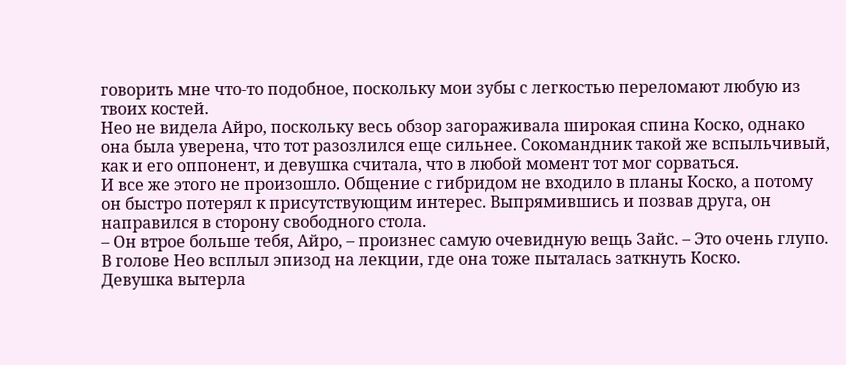говорить мне что-то подобное, поскольку мои зубы с легкостью переломают любую из твоих костей.
Нео не видела Айро, поскольку весь обзор загораживала широкая спина Коско, однако она была уверена, что тот разозлился еще сильнее. Сокомандник такой же вспыльчивый, как и его оппонент, и девушка считала, что в любой момент тот мог сорваться.
И все же этого не произошло. Общение с гибридом не входило в планы Коско, а потому он быстро потерял к присутствующим интерес. Выпрямившись и позвав друга, он направился в сторону свободного стола.
– Он втрое больше тебя, Айро, – произнес самую очевидную вещь Зайс. – Это очень глупо.
В голове Нео всплыл эпизод на лекции, где она тоже пыталась заткнуть Коско.
Девушка вытерла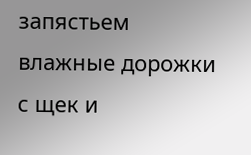запястьем влажные дорожки с щек и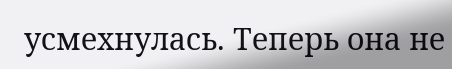усмехнулась. Теперь она не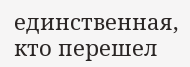единственная, кто перешел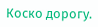Коско дорогу.